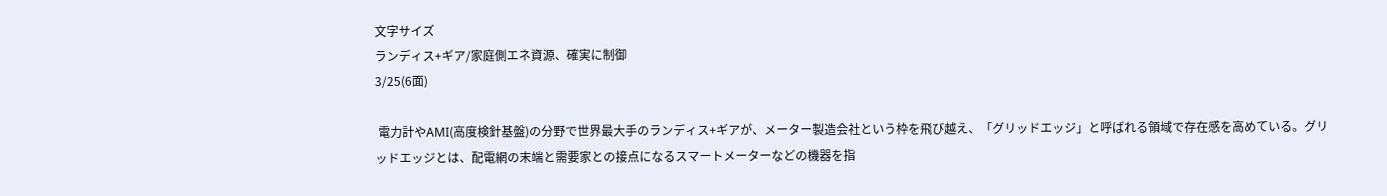文字サイズ
ランディス+ギア/家庭側エネ資源、確実に制御
3/25(6面)

 電力計やAMI(高度検針基盤)の分野で世界最大手のランディス+ギアが、メーター製造会社という枠を飛び越え、「グリッドエッジ」と呼ばれる領域で存在感を高めている。グリッドエッジとは、配電網の末端と需要家との接点になるスマートメーターなどの機器を指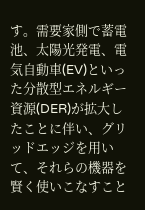す。需要家側で蓄電池、太陽光発電、電気自動車(EV)といった分散型エネルギー資源(DER)が拡大したことに伴い、グリッドエッジを用いて、それらの機器を賢く使いこなすこと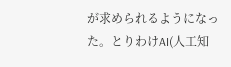が求められるようになった。とりわけAI(人工知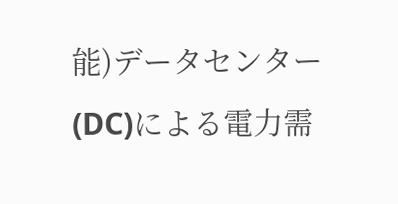能)データセンター(DC)による電力需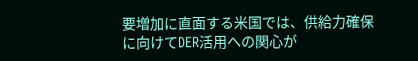要増加に直面する米国では、供給力確保に向けてDER活用への関心が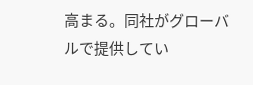高まる。同社がグローバルで提供してい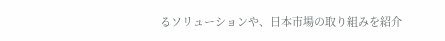るソリューションや、日本市場の取り組みを紹介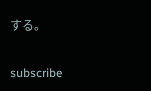する。

subscribe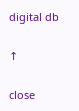digital db

↑

close